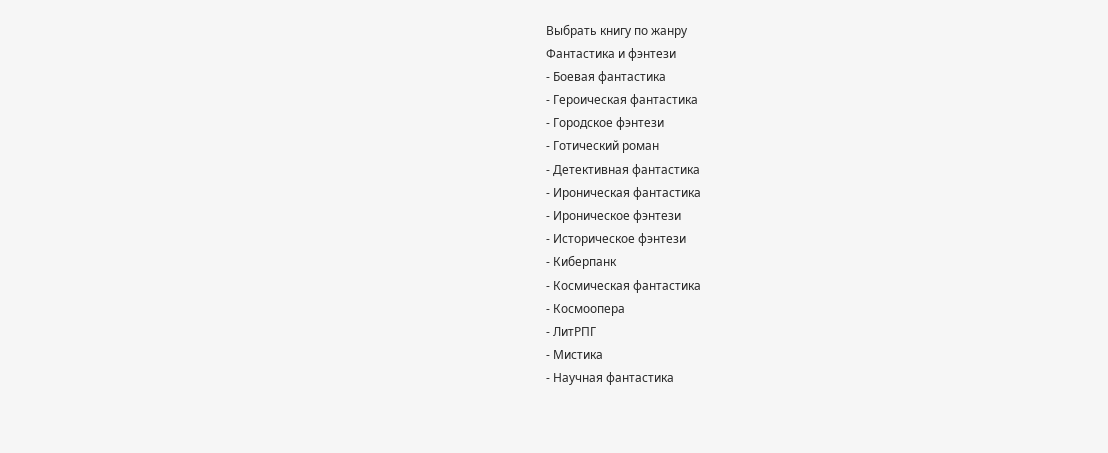Выбрать книгу по жанру
Фантастика и фэнтези
- Боевая фантастика
- Героическая фантастика
- Городское фэнтези
- Готический роман
- Детективная фантастика
- Ироническая фантастика
- Ироническое фэнтези
- Историческое фэнтези
- Киберпанк
- Космическая фантастика
- Космоопера
- ЛитРПГ
- Мистика
- Научная фантастика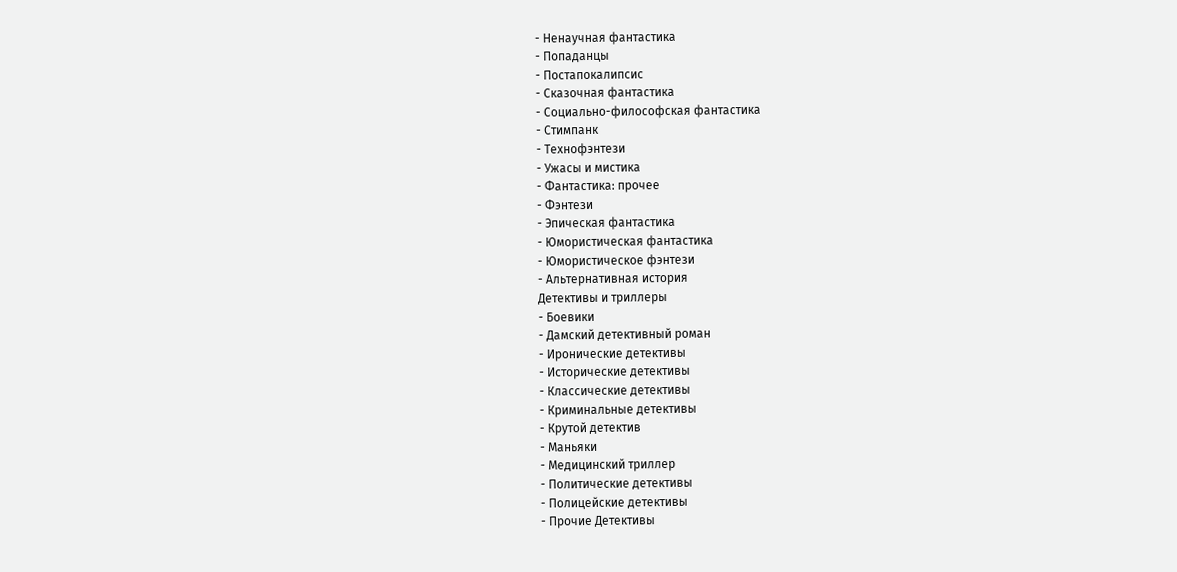- Ненаучная фантастика
- Попаданцы
- Постапокалипсис
- Сказочная фантастика
- Социально-философская фантастика
- Стимпанк
- Технофэнтези
- Ужасы и мистика
- Фантастика: прочее
- Фэнтези
- Эпическая фантастика
- Юмористическая фантастика
- Юмористическое фэнтези
- Альтернативная история
Детективы и триллеры
- Боевики
- Дамский детективный роман
- Иронические детективы
- Исторические детективы
- Классические детективы
- Криминальные детективы
- Крутой детектив
- Маньяки
- Медицинский триллер
- Политические детективы
- Полицейские детективы
- Прочие Детективы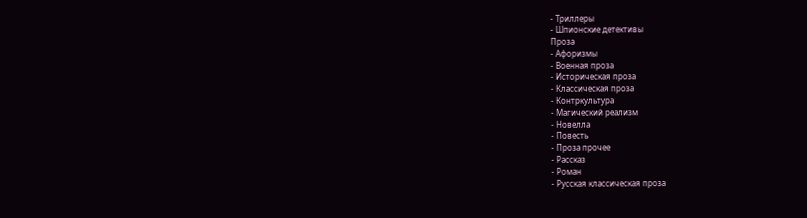- Триллеры
- Шпионские детективы
Проза
- Афоризмы
- Военная проза
- Историческая проза
- Классическая проза
- Контркультура
- Магический реализм
- Новелла
- Повесть
- Проза прочее
- Рассказ
- Роман
- Русская классическая проза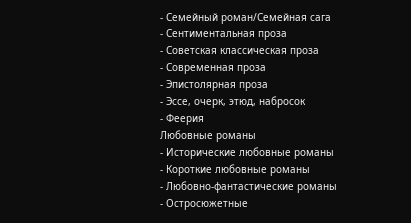- Семейный роман/Семейная сага
- Сентиментальная проза
- Советская классическая проза
- Современная проза
- Эпистолярная проза
- Эссе, очерк, этюд, набросок
- Феерия
Любовные романы
- Исторические любовные романы
- Короткие любовные романы
- Любовно-фантастические романы
- Остросюжетные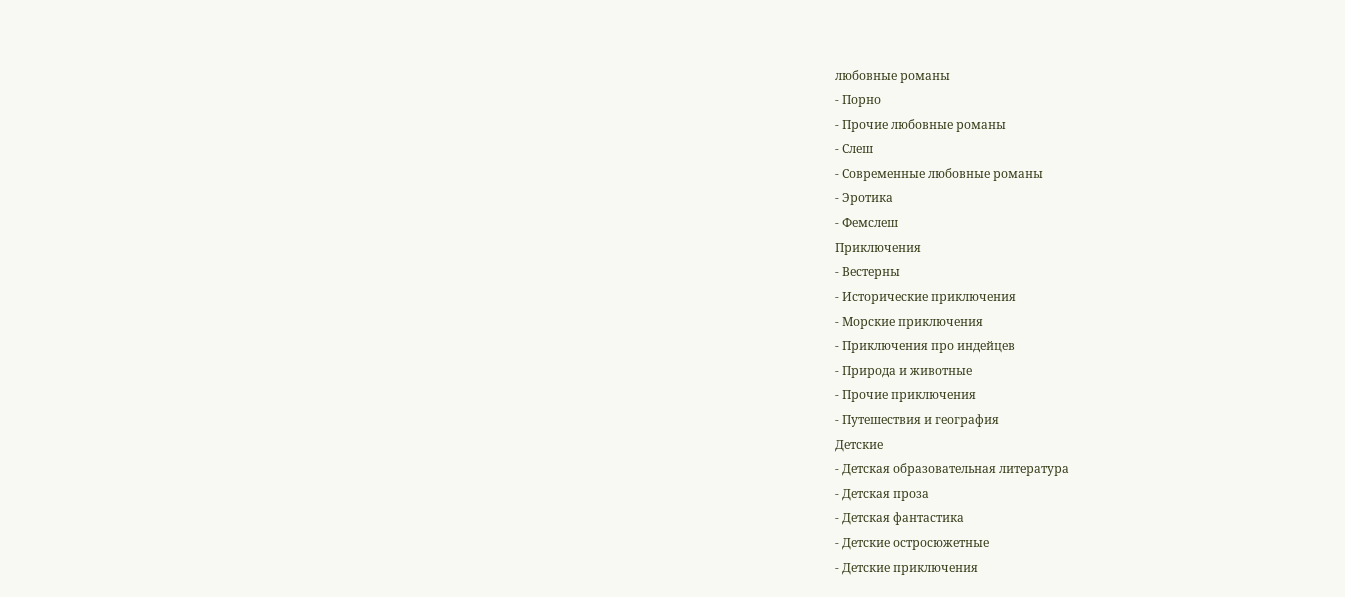любовные романы
- Порно
- Прочие любовные романы
- Слеш
- Современные любовные романы
- Эротика
- Фемслеш
Приключения
- Вестерны
- Исторические приключения
- Морские приключения
- Приключения про индейцев
- Природа и животные
- Прочие приключения
- Путешествия и география
Детские
- Детская образовательная литература
- Детская проза
- Детская фантастика
- Детские остросюжетные
- Детские приключения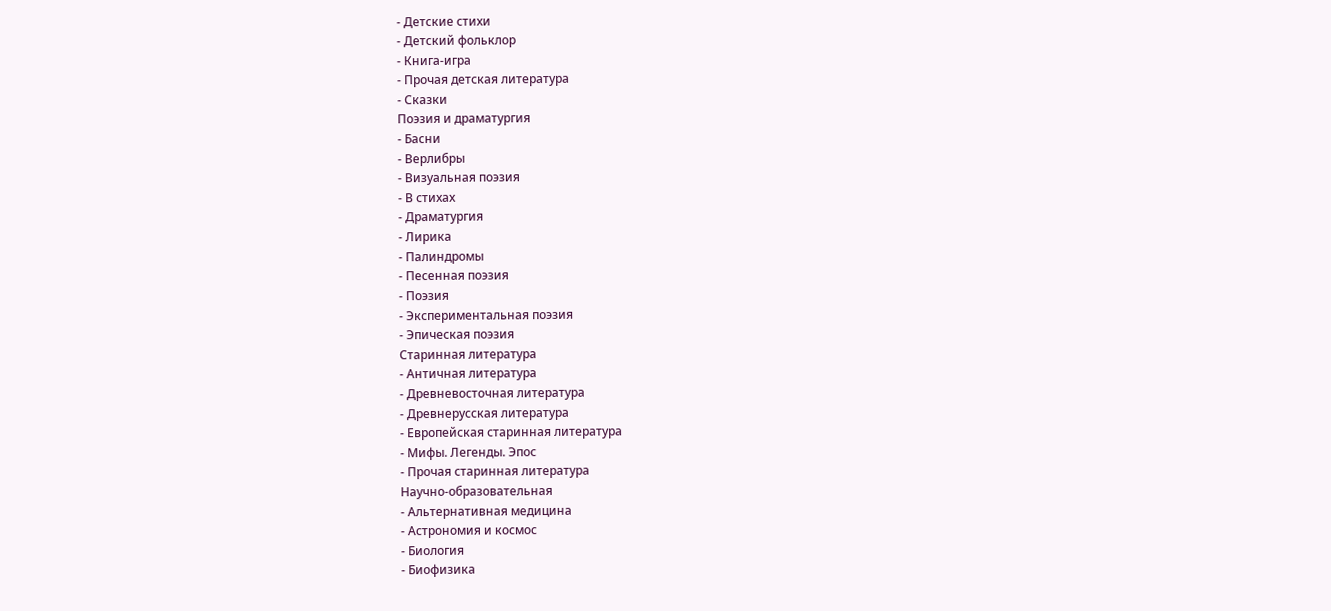- Детские стихи
- Детский фольклор
- Книга-игра
- Прочая детская литература
- Сказки
Поэзия и драматургия
- Басни
- Верлибры
- Визуальная поэзия
- В стихах
- Драматургия
- Лирика
- Палиндромы
- Песенная поэзия
- Поэзия
- Экспериментальная поэзия
- Эпическая поэзия
Старинная литература
- Античная литература
- Древневосточная литература
- Древнерусская литература
- Европейская старинная литература
- Мифы. Легенды. Эпос
- Прочая старинная литература
Научно-образовательная
- Альтернативная медицина
- Астрономия и космос
- Биология
- Биофизика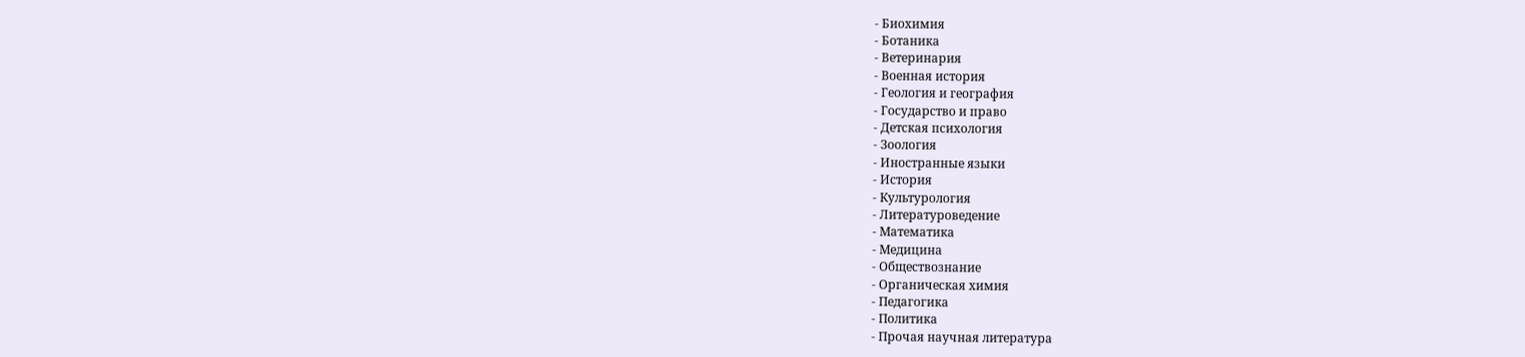- Биохимия
- Ботаника
- Ветеринария
- Военная история
- Геология и география
- Государство и право
- Детская психология
- Зоология
- Иностранные языки
- История
- Культурология
- Литературоведение
- Математика
- Медицина
- Обществознание
- Органическая химия
- Педагогика
- Политика
- Прочая научная литература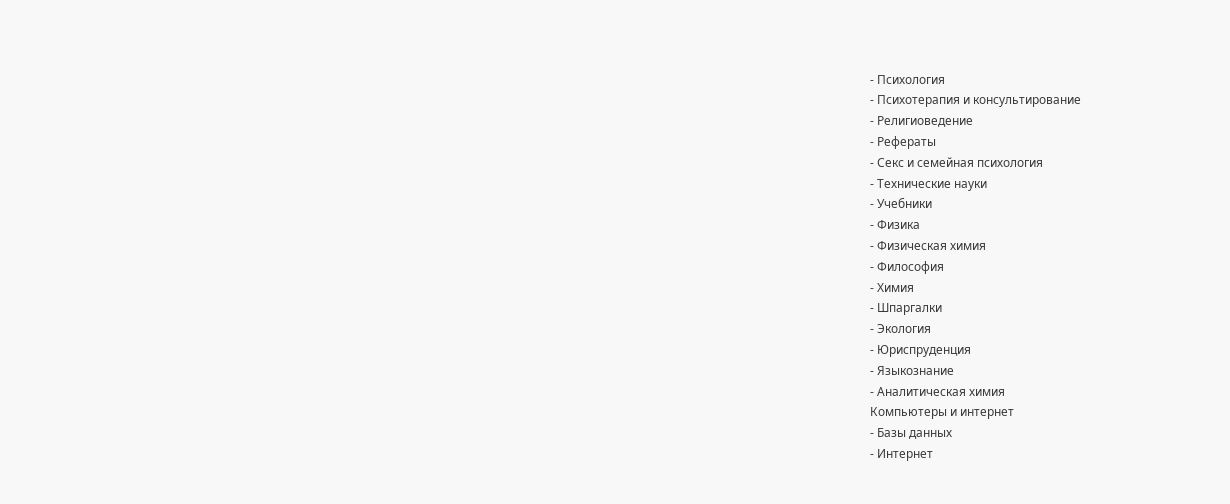- Психология
- Психотерапия и консультирование
- Религиоведение
- Рефераты
- Секс и семейная психология
- Технические науки
- Учебники
- Физика
- Физическая химия
- Философия
- Химия
- Шпаргалки
- Экология
- Юриспруденция
- Языкознание
- Аналитическая химия
Компьютеры и интернет
- Базы данных
- Интернет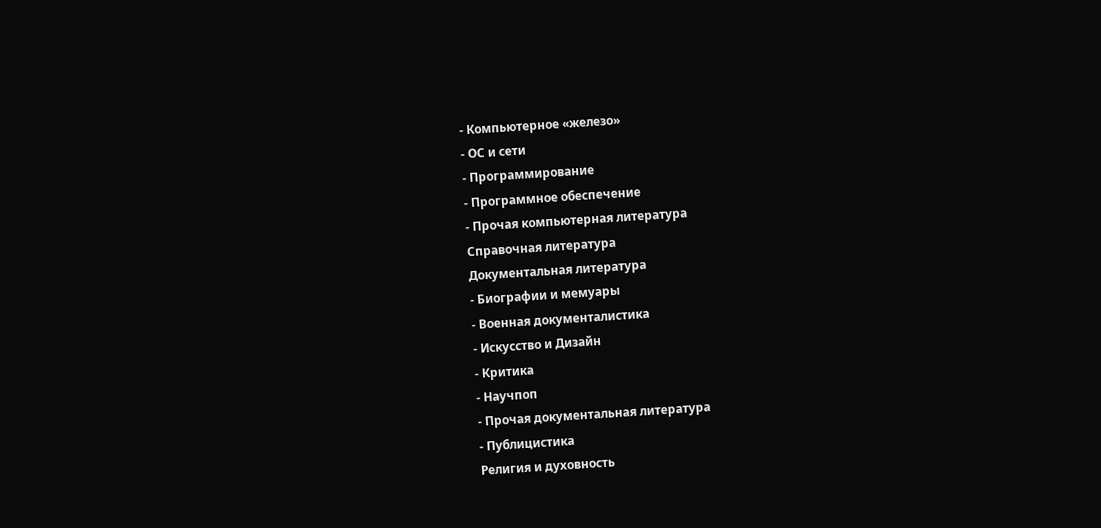- Компьютерное «железо»
- ОС и сети
- Программирование
- Программное обеспечение
- Прочая компьютерная литература
Справочная литература
Документальная литература
- Биографии и мемуары
- Военная документалистика
- Искусство и Дизайн
- Критика
- Научпоп
- Прочая документальная литература
- Публицистика
Религия и духовность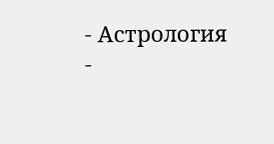- Астрология
-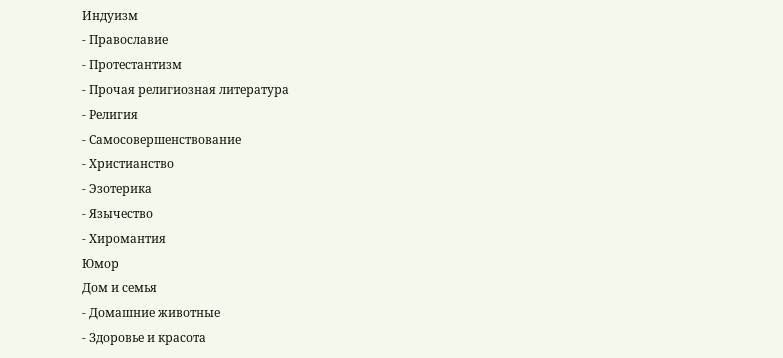Индуизм
- Православие
- Протестантизм
- Прочая религиозная литература
- Религия
- Самосовершенствование
- Христианство
- Эзотерика
- Язычество
- Хиромантия
Юмор
Дом и семья
- Домашние животные
- Здоровье и красота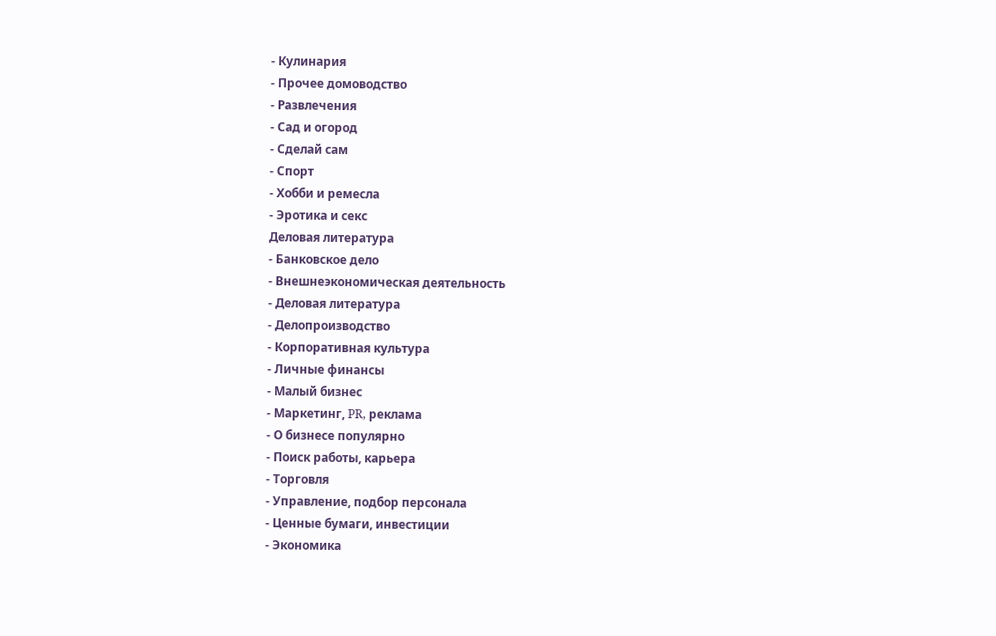- Кулинария
- Прочее домоводство
- Развлечения
- Сад и огород
- Сделай сам
- Спорт
- Хобби и ремесла
- Эротика и секс
Деловая литература
- Банковское дело
- Внешнеэкономическая деятельность
- Деловая литература
- Делопроизводство
- Корпоративная культура
- Личные финансы
- Малый бизнес
- Маркетинг, PR, реклама
- О бизнесе популярно
- Поиск работы, карьера
- Торговля
- Управление, подбор персонала
- Ценные бумаги, инвестиции
- Экономика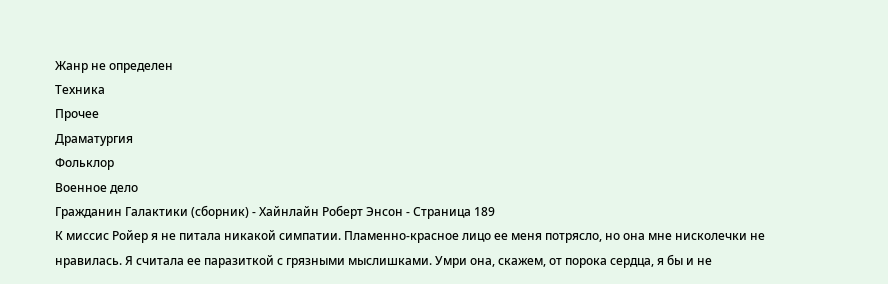Жанр не определен
Техника
Прочее
Драматургия
Фольклор
Военное дело
Гражданин Галактики (сборник) - Хайнлайн Роберт Энсон - Страница 189
К миссис Ройер я не питала никакой симпатии. Пламенно-красное лицо ее меня потрясло, но она мне нисколечки не нравилась. Я считала ее паразиткой с грязными мыслишками. Умри она, скажем, от порока сердца, я бы и не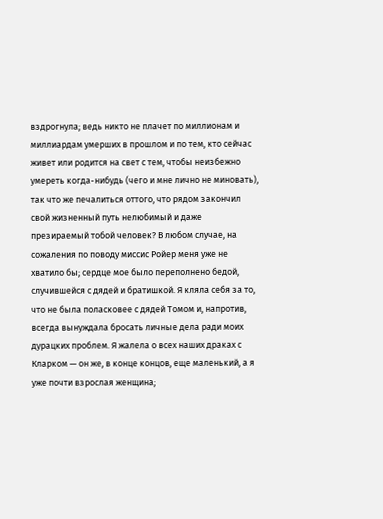вздрогнула; ведь никто не плачет по миллионам и миллиардам умерших в прошлом и по тем, кто сейчас живет или родится на свет с тем, чтобы неизбежно умереть когда-нибудь (чего и мне лично не миновать), так что же печалиться оттого, что рядом закончил свой жизненный путь нелюбимый и даже презираемый тобой человек? В любом случае, на сожаления по поводу миссис Ройер меня уже не хватило бы; сердце мое было переполнено бедой, случившейся с дядей и братишкой. Я кляла себя за то, что не была поласковее с дядей Томом и, напротив, всегда вынуждала бросать личные дела ради моих дурацких проблем. Я жалела о всех наших драках с Кларком — он же, в конце концов, еще маленький, а я уже почти взрослая женщина;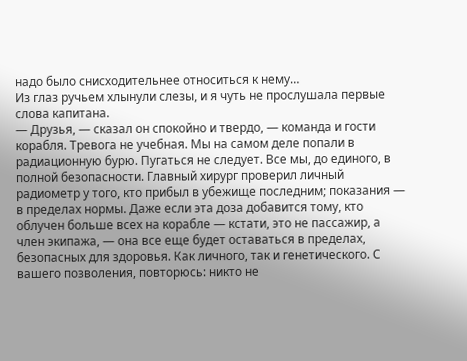надо было снисходительнее относиться к нему…
Из глаз ручьем хлынули слезы, и я чуть не прослушала первые слова капитана.
— Друзья, — сказал он спокойно и твердо, — команда и гости корабля. Тревога не учебная. Мы на самом деле попали в радиационную бурю. Пугаться не следует. Все мы, до единого, в полной безопасности. Главный хирург проверил личный радиометр у того, кто прибыл в убежище последним; показания — в пределах нормы. Даже если эта доза добавится тому, кто облучен больше всех на корабле — кстати, это не пассажир, а член экипажа, — она все еще будет оставаться в пределах, безопасных для здоровья. Как личного, так и генетического. С вашего позволения, повторюсь: никто не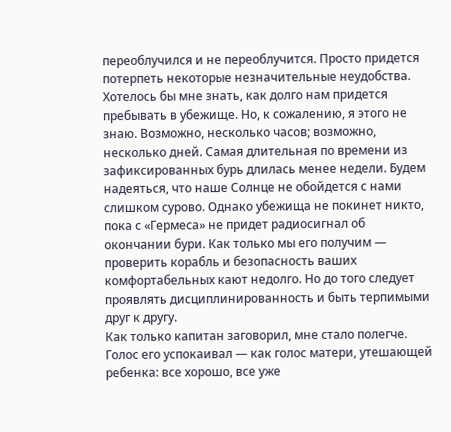переоблучился и не переоблучится. Просто придется потерпеть некоторые незначительные неудобства. Хотелось бы мне знать, как долго нам придется пребывать в убежище. Но, к сожалению, я этого не знаю. Возможно, несколько часов; возможно, несколько дней. Самая длительная по времени из зафиксированных бурь длилась менее недели. Будем надеяться, что наше Солнце не обойдется с нами слишком сурово. Однако убежища не покинет никто, пока с «Гермеса» не придет радиосигнал об окончании бури. Как только мы его получим — проверить корабль и безопасность ваших комфортабельных кают недолго. Но до того следует проявлять дисциплинированность и быть терпимыми друг к другу.
Как только капитан заговорил, мне стало полегче. Голос его успокаивал — как голос матери, утешающей ребенка: все хорошо, все уже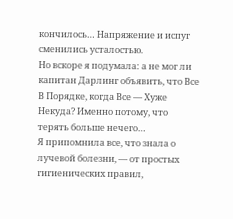кончилось… Напряжение и испуг сменились усталостью.
Но вскоре я подумала: а не мог ли капитан Дарлинг объявить, что Все В Порядке, когда Все — Хуже Некуда? Именно потому, что терять больше нечего…
Я припомнила все, что знала о лучевой болезни, — от простых гигиенических правил,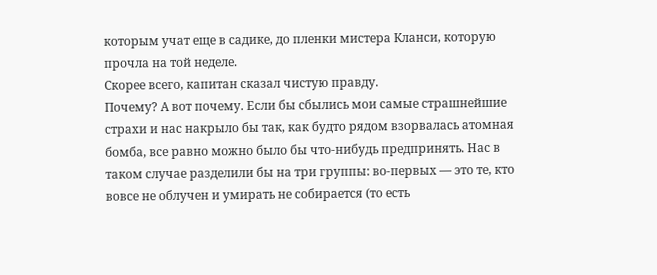которым учат еще в садике, до пленки мистера Кланси, которую прочла на той неделе.
Скорее всего, капитан сказал чистую правду.
Почему? А вот почему. Если бы сбылись мои самые страшнейшие страхи и нас накрыло бы так, как будто рядом взорвалась атомная бомба, все равно можно было бы что-нибудь предпринять. Нас в таком случае разделили бы на три группы: во-первых — это те, кто вовсе не облучен и умирать не собирается (то есть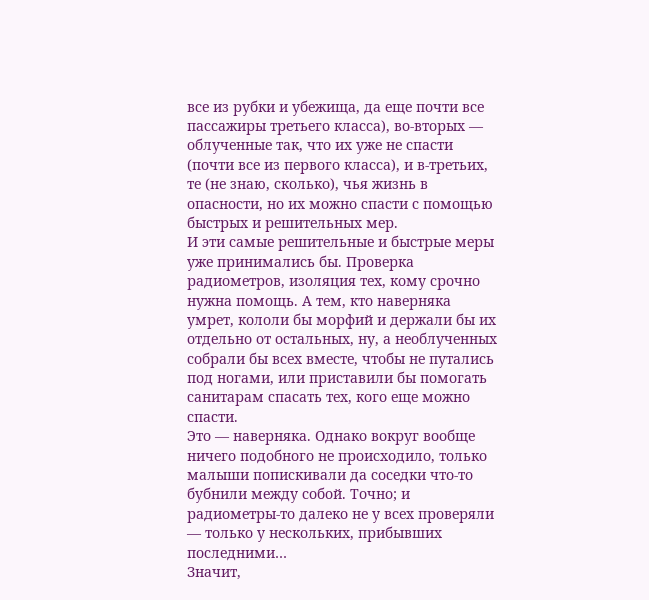все из рубки и убежища, да еще почти все пассажиры третьего класса), во-вторых — облученные так, что их уже не спасти (почти все из первого класса), и в-третьих, те (не знаю, сколько), чья жизнь в опасности, но их можно спасти с помощью быстрых и решительных мер.
И эти самые решительные и быстрые меры уже принимались бы. Проверка радиометров, изоляция тех, кому срочно нужна помощь. А тем, кто наверняка умрет, кололи бы морфий и держали бы их отдельно от остальных, ну, а необлученных собрали бы всех вместе, чтобы не путались под ногами, или приставили бы помогать санитарам спасать тех, кого еще можно спасти.
Это — наверняка. Однако вокруг вообще ничего подобного не происходило, только малыши попискивали да соседки что-то бубнили между собой. Точно; и радиометры-то далеко не у всех проверяли — только у нескольких, прибывших последними…
Значит,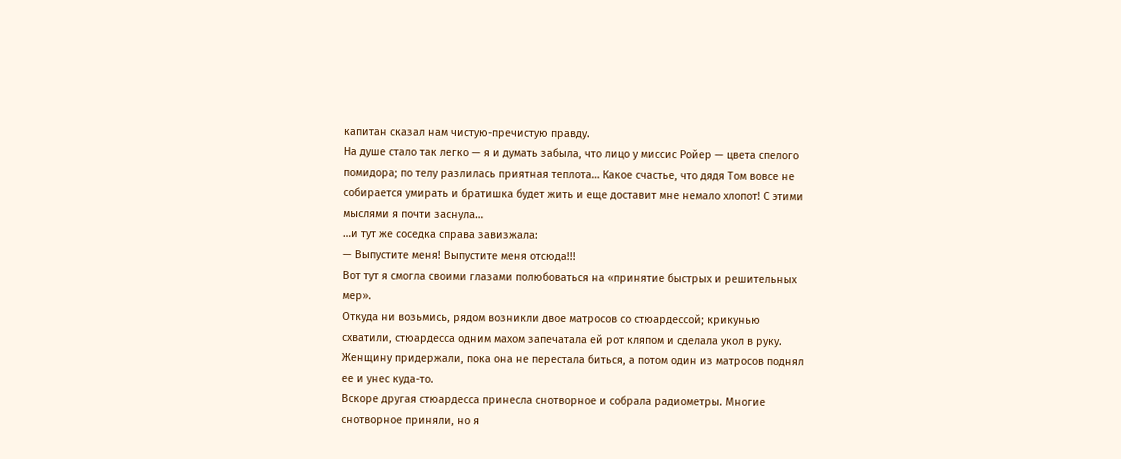капитан сказал нам чистую-пречистую правду.
На душе стало так легко — я и думать забыла, что лицо у миссис Ройер — цвета спелого помидора; по телу разлилась приятная теплота… Какое счастье, что дядя Том вовсе не собирается умирать и братишка будет жить и еще доставит мне немало хлопот! С этими мыслями я почти заснула…
…и тут же соседка справа завизжала:
— Выпустите меня! Выпустите меня отсюда!!!
Вот тут я смогла своими глазами полюбоваться на «принятие быстрых и решительных мер».
Откуда ни возьмись, рядом возникли двое матросов со стюардессой; крикунью схватили, стюардесса одним махом запечатала ей рот кляпом и сделала укол в руку. Женщину придержали, пока она не перестала биться, а потом один из матросов поднял ее и унес куда-то.
Вскоре другая стюардесса принесла снотворное и собрала радиометры. Многие снотворное приняли, но я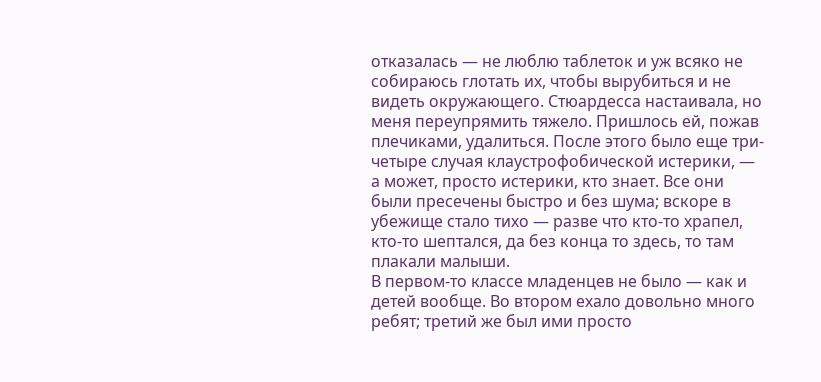отказалась — не люблю таблеток и уж всяко не собираюсь глотать их, чтобы вырубиться и не видеть окружающего. Стюардесса настаивала, но меня переупрямить тяжело. Пришлось ей, пожав плечиками, удалиться. После этого было еще три-четыре случая клаустрофобической истерики, — а может, просто истерики, кто знает. Все они были пресечены быстро и без шума; вскоре в убежище стало тихо — разве что кто-то храпел, кто-то шептался, да без конца то здесь, то там плакали малыши.
В первом-то классе младенцев не было — как и детей вообще. Во втором ехало довольно много ребят; третий же был ими просто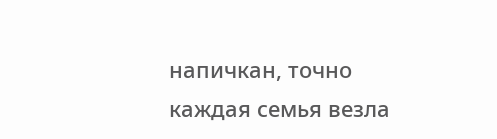напичкан, точно каждая семья везла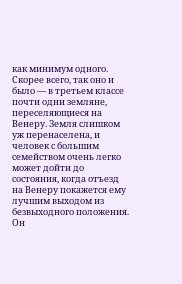как минимум одного. Скорее всего, так оно и было — в третьем классе почти одни земляне, переселяющиеся на Венеру. Земля слишком уж перенаселена, и человек с большим семейством очень легко может дойти до состояния, когда отъезд на Венеру покажется ему лучшим выходом из безвыходного положения. Он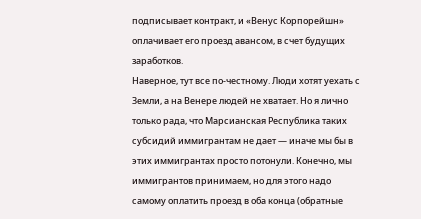подписывает контракт, и «Венус Корпорейшн» оплачивает его проезд авансом, в счет будущих заработков.
Наверное, тут все по-честному. Люди хотят уехать с Земли, а на Венере людей не хватает. Но я лично только рада, что Марсианская Республика таких субсидий иммигрантам не дает — иначе мы бы в этих иммигрантах просто потонули. Конечно, мы иммигрантов принимаем, но для этого надо самому оплатить проезд в оба конца (обратные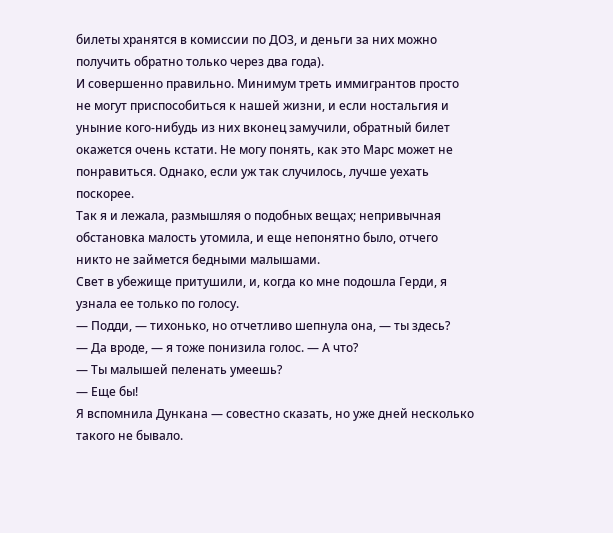билеты хранятся в комиссии по ДОЗ, и деньги за них можно получить обратно только через два года).
И совершенно правильно. Минимум треть иммигрантов просто не могут приспособиться к нашей жизни, и если ностальгия и уныние кого-нибудь из них вконец замучили, обратный билет окажется очень кстати. Не могу понять, как это Марс может не понравиться. Однако, если уж так случилось, лучше уехать поскорее.
Так я и лежала, размышляя о подобных вещах; непривычная обстановка малость утомила, и еще непонятно было, отчего никто не займется бедными малышами.
Свет в убежище притушили, и, когда ко мне подошла Герди, я узнала ее только по голосу.
— Подди, — тихонько, но отчетливо шепнула она, — ты здесь?
— Да вроде, — я тоже понизила голос. — А что?
— Ты малышей пеленать умеешь?
— Еще бы!
Я вспомнила Дункана — совестно сказать, но уже дней несколько такого не бывало.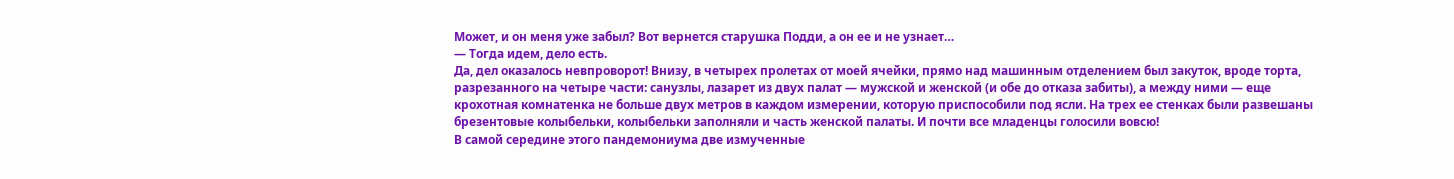Может, и он меня уже забыл? Вот вернется старушка Подди, а он ее и не узнает…
— Тогда идем, дело есть.
Да, дел оказалось невпроворот! Внизу, в четырех пролетах от моей ячейки, прямо над машинным отделением был закуток, вроде торта, разрезанного на четыре части: санузлы, лазарет из двух палат — мужской и женской (и обе до отказа забиты), а между ними — еще крохотная комнатенка не больше двух метров в каждом измерении, которую приспособили под ясли. На трех ее стенках были развешаны брезентовые колыбельки, колыбельки заполняли и часть женской палаты. И почти все младенцы голосили вовсю!
В самой середине этого пандемониума две измученные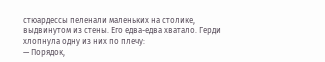стюардессы пеленали маленьких на столике, выдвинутом из стены. Его едва-едва хватало. Герди хлопнула одну из них по плечу:
— Порядок,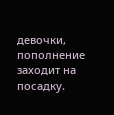девочки, пополнение заходит на посадку.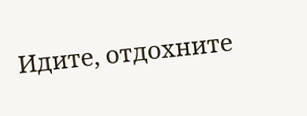Идите, отдохните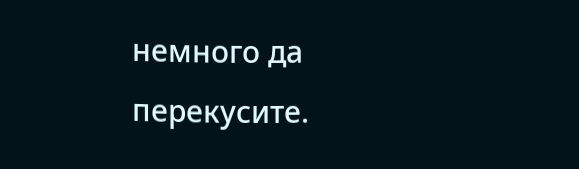немного да перекусите.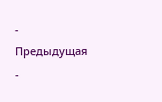- Предыдущая
-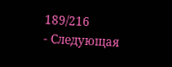189/216
- Следующая